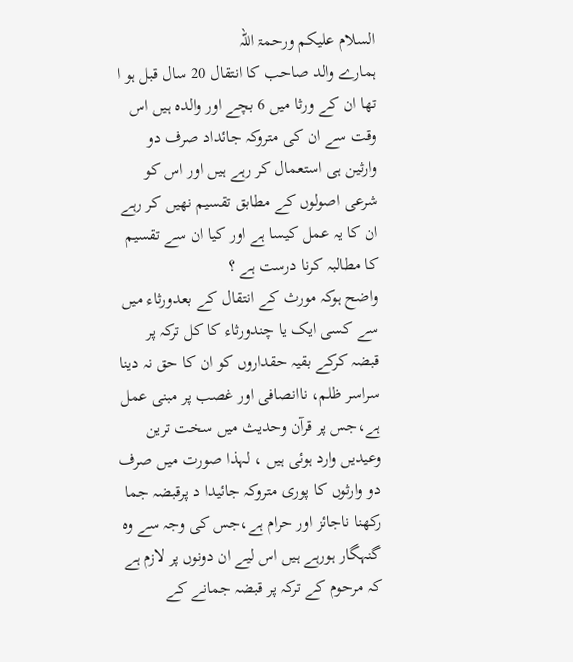السلام علیکم ورحمۃ اللہ
ہمارے والد صاحب کا انتقال 20 سال قبل ہو ا تھا ان کے ورثا میں 6 بچے اور والدہ ہیں اس وقت سے ان کی متروکہ جائداد صرف دو وارثین ہی استعمال کر رہے ہیں اور اس کو شرعی اصولوں کے مطابق تقسیم نھیں کر رہے ان کا یہ عمل کیسا ہے اور کیا ان سے تقسیم کا مطالبہ کرنا درست ہے ؟
واضح ہوکہ مورث کے انتقال کے بعدورثاء میں سے کسی ایک یا چندورثاء کا کل ترکہ پر قبضہ کرکے بقیہ حقداروں کو ان کا حق نہ دینا سراسر ظلم، ناانصافی اور غصب پر مبنی عمل ہے،جس پر قرآن وحدیث میں سخت ترین وعیدیں وارد ہوئی ہیں ، لہذا صورت میں صرف دو وارثوں کا پوری متروکہ جائیدا د پرقبضہ جما رکھنا ناجائز اور حرام ہے،جس کی وجہ سے وہ گنہگار ہورہے ہیں اس لیے ان دونوں پر لازم ہے کہ مرحوم کے ترکہ پر قبضہ جمانے کے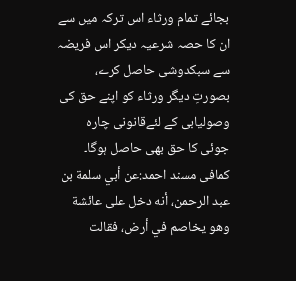بجائے تمام ورثاء اس ترکہ میں سے ان کا حصہ شرعیہ دیکر اس فریضہ سے سبکدوشی حاصل کرے، بصورتِ دیگر ورثاء کو اپنے حق کی وصولیابی کے لئےقانونی چارہ جوئی کا حق بھی حاصل ہوگا۔
کمافی مسند احمد:عن أبي سلمة بن عبد الرحمن، أنه دخل على عائشة وهو يخاصم في أرض، فقالت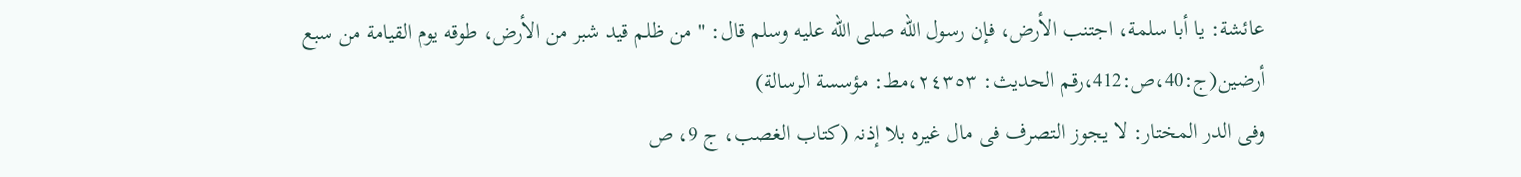عائشة: يا أبا سلمة، اجتنب الأرض، فإن رسول الله صلى الله عليه وسلم قال: " من ظلم قيد شبر من الأرض، طوقه يوم القيامة من سبع أرضين(ج:40،ص:412،رقم الحدیث: ٢٤٣٥٣،مط: مؤسسة الرسالة)
وفی الدر المختار: لا یجوز التصرف فی مال غیرہ بلا إذنہ (کتاب الغصب، ج 9، ص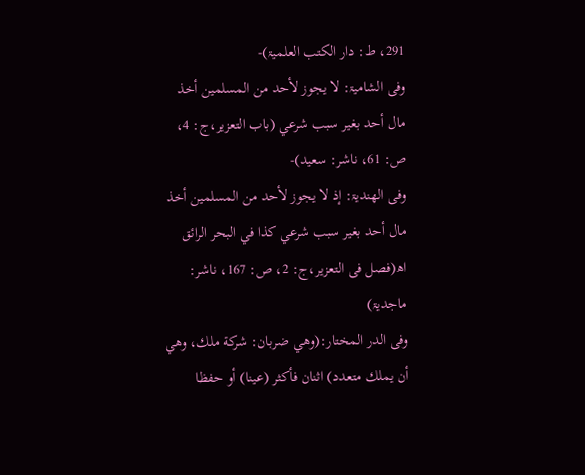291، ط: دار الکتب العلمیۃ)-
وفی الشامیۃ: لا يجوز لأحد من المسلمين أخذ مال أحد بغير سبب شرعي (باب التعزیر،ج: 4، ص: 61، ناشر: سعید)-
وفی الھندیۃ: إذ لا يجوز لأحد من المسلمين أخذ مال أحد بغير سبب شرعي كذا في البحر الرائق اھ(فصل فی التعزیر،ج: 2، ص: 167، ناشر: ماجدیۃ)
وفی الدر المختار:(وهي ضربان: شركة ملك، وهي أن يملك متعدد) اثنان فأكثر (عينا) أو حفظا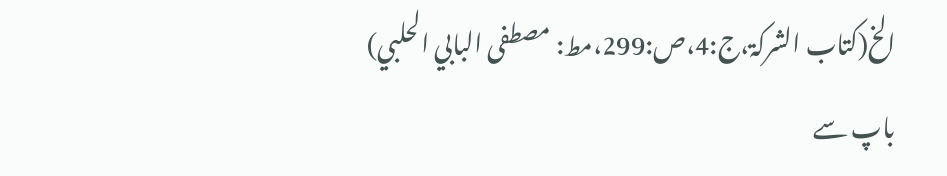الخ(کتاب الشرکۃ،ج:4،ص:299،مط: مصطفى البابي الحلبي)
باپ سے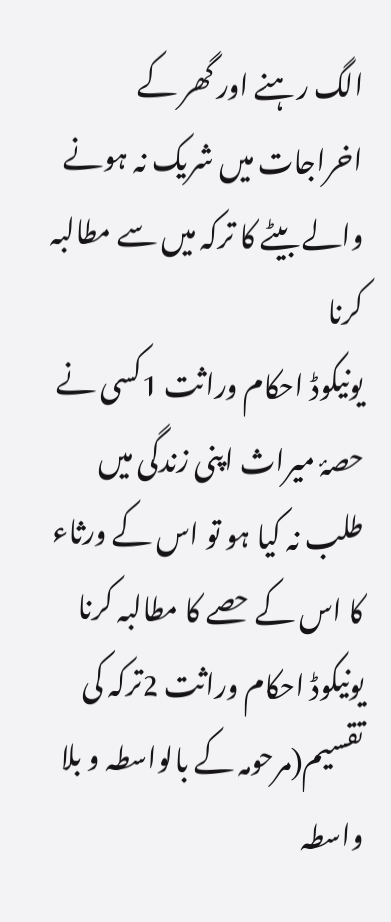الگ رہنے اور گھر کے اخراجات میں شریک نہ ہونے والے بیٹے کا ترکہ میں سے مطالبہ کرنا
یونیکوڈ احکام وراثت 1کسی نے حصۂ میراث اپنی زندگی میں طلب نہ کیا ہو تو اس کے ورثاء کا اس کے حصے کا مطالبہ کرنا
یونیکوڈ احکام وراثت 2ترکہ کی تقسیم(مرحومہ کے بالواسطہ و بلا واسطہ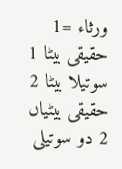ورثاء =1 حقیقی بیٹا 1 سوتیلا بیٹا 2 حقیقی بیٹیاں 2 دو سوتیلی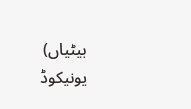بیٹیاں)
یونیکوڈ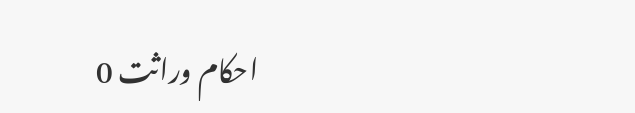احکام وراثت 0